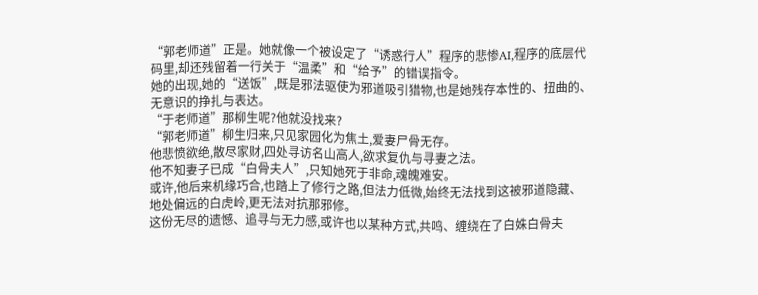“郭老师道”正是。她就像一个被设定了“诱惑行人”程序的悲惨AI,程序的底层代码里,却还残留着一行关于“温柔”和“给予”的错误指令。
她的出现,她的“送饭”,既是邪法驱使为邪道吸引猎物,也是她残存本性的、扭曲的、无意识的挣扎与表达。
“于老师道”那柳生呢?他就没找来?
“郭老师道”柳生归来,只见家园化为焦土,爱妻尸骨无存。
他悲愤欲绝,散尽家财,四处寻访名山高人,欲求复仇与寻妻之法。
他不知妻子已成“白骨夫人”,只知她死于非命,魂魄难安。
或许,他后来机缘巧合,也踏上了修行之路,但法力低微,始终无法找到这被邪道隐藏、地处偏远的白虎岭,更无法对抗那邪修。
这份无尽的遗憾、追寻与无力感,或许也以某种方式,共鸣、缠绕在了白姝白骨夫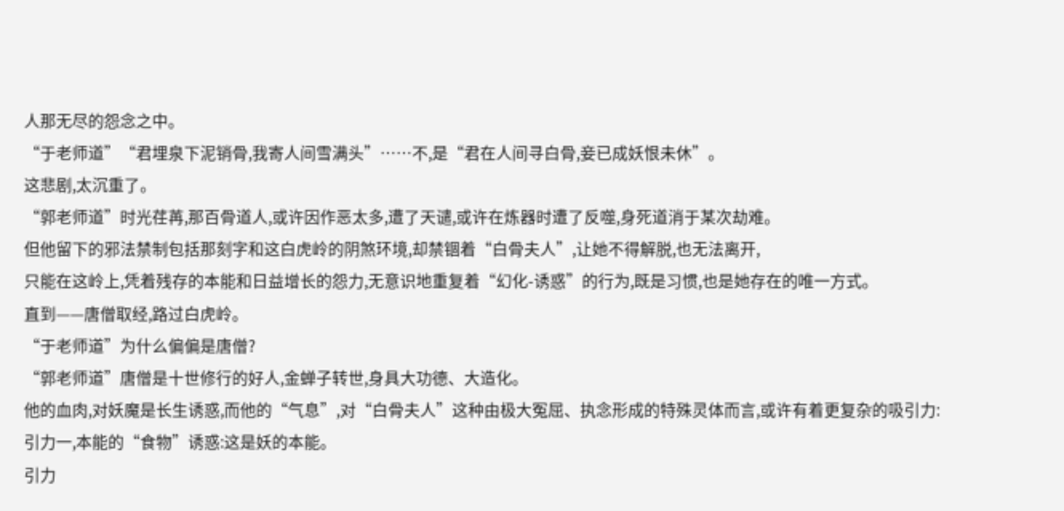人那无尽的怨念之中。
“于老师道”“君埋泉下泥销骨,我寄人间雪满头”……不,是“君在人间寻白骨,妾已成妖恨未休”。
这悲剧,太沉重了。
“郭老师道”时光荏苒,那百骨道人,或许因作恶太多,遭了天谴,或许在炼器时遭了反噬,身死道消于某次劫难。
但他留下的邪法禁制包括那刻字和这白虎岭的阴煞环境,却禁锢着“白骨夫人”,让她不得解脱,也无法离开,
只能在这岭上,凭着残存的本能和日益增长的怨力,无意识地重复着“幻化-诱惑”的行为,既是习惯,也是她存在的唯一方式。
直到——唐僧取经,路过白虎岭。
“于老师道”为什么偏偏是唐僧?
“郭老师道”唐僧是十世修行的好人,金蝉子转世,身具大功德、大造化。
他的血肉,对妖魔是长生诱惑,而他的“气息”,对“白骨夫人”这种由极大冤屈、执念形成的特殊灵体而言,或许有着更复杂的吸引力:
引力一,本能的“食物”诱惑:这是妖的本能。
引力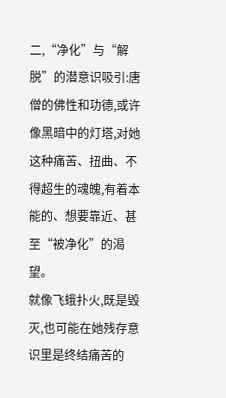二,“净化”与“解脱”的潜意识吸引:唐僧的佛性和功德,或许像黑暗中的灯塔,对她这种痛苦、扭曲、不得超生的魂魄,有着本能的、想要靠近、甚至“被净化”的渴望。
就像飞蛾扑火,既是毁灭,也可能在她残存意识里是终结痛苦的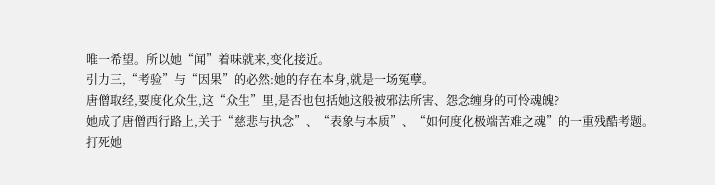唯一希望。所以她“闻”着味就来,变化接近。
引力三,“考验”与“因果”的必然:她的存在本身,就是一场冤孽。
唐僧取经,要度化众生,这“众生”里,是否也包括她这般被邪法所害、怨念缠身的可怜魂魄?
她成了唐僧西行路上,关于“慈悲与执念”、“表象与本质”、“如何度化极端苦难之魂”的一重残酷考题。
打死她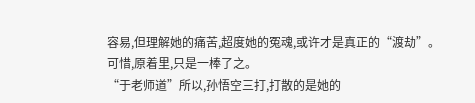容易,但理解她的痛苦,超度她的冤魂,或许才是真正的“渡劫”。
可惜,原着里,只是一棒了之。
“于老师道”所以,孙悟空三打,打散的是她的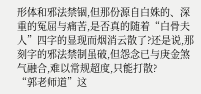形体和邪法禁锢,但那份源自白姝的、深重的冤屈与痛苦,是否真的随着“白骨夫人”四字的显现而烟消云散了?还是说,那刻字的邪法禁制虽破,但怨念已与庚金煞气融合,难以常规超度,只能打散?
“郭老师道”这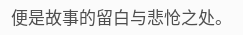便是故事的留白与悲怆之处。